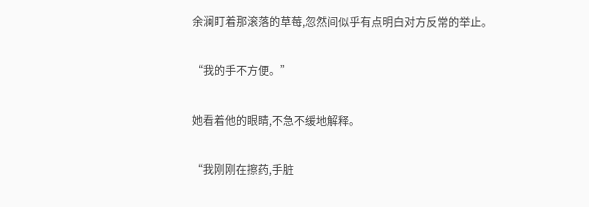余澜盯着那滚落的草莓,忽然间似乎有点明白对方反常的举止。

“我的手不方便。”

她看着他的眼睛,不急不缓地解释。

“我刚刚在擦药,手脏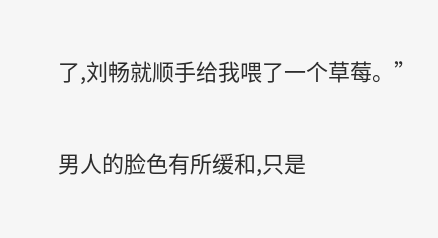了,刘畅就顺手给我喂了一个草莓。”

男人的脸色有所缓和,只是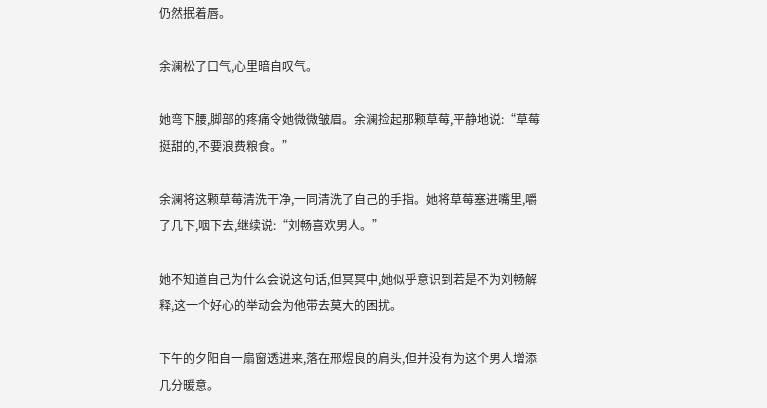仍然抿着唇。

余澜松了口气,心里暗自叹气。

她弯下腰,脚部的疼痛令她微微皱眉。余澜捡起那颗草莓,平静地说:“草莓挺甜的,不要浪费粮食。”

余澜将这颗草莓清洗干净,一同清洗了自己的手指。她将草莓塞进嘴里,嚼了几下,咽下去,继续说:“刘畅喜欢男人。”

她不知道自己为什么会说这句话,但冥冥中,她似乎意识到若是不为刘畅解释,这一个好心的举动会为他带去莫大的困扰。

下午的夕阳自一扇窗透进来,落在邢煜良的肩头,但并没有为这个男人增添几分暖意。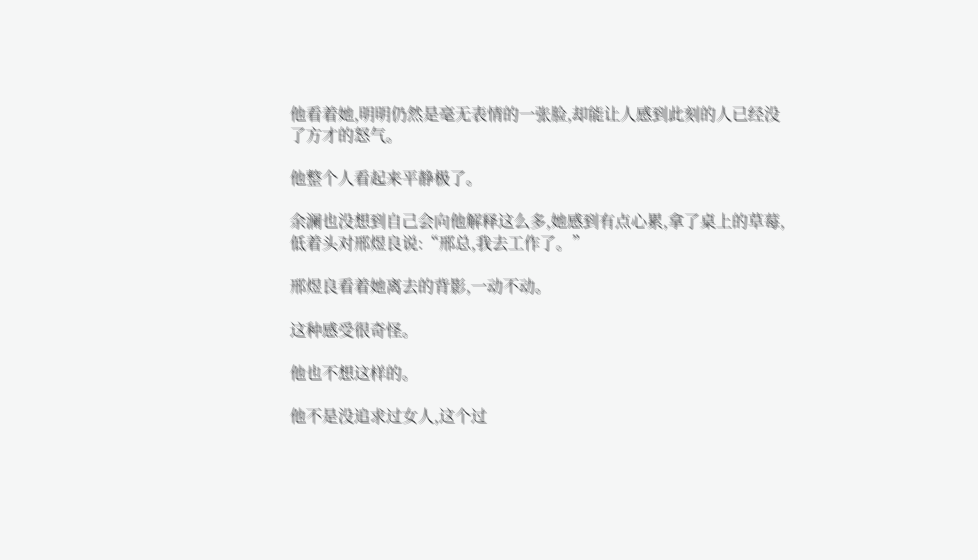他看着她,明明仍然是毫无表情的一张脸,却能让人感到此刻的人已经没了方才的怒气。

他整个人看起来平静极了。

余澜也没想到自己会向他解释这么多,她感到有点心累,拿了桌上的草莓,低着头对邢煜良说:“邢总,我去工作了。”

邢煜良看着她离去的背影,一动不动。

这种感受很奇怪。

他也不想这样的。

他不是没追求过女人,这个过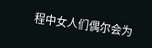程中女人们偶尔会为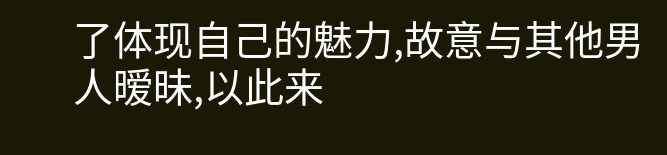了体现自己的魅力,故意与其他男人暧昧,以此来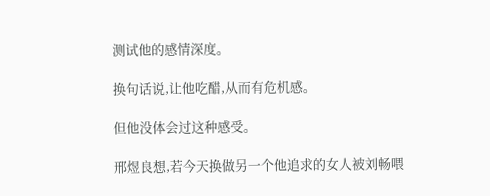测试他的感情深度。

换句话说,让他吃醋,从而有危机感。

但他没体会过这种感受。

邢煜良想,若今天换做另一个他追求的女人被刘畅喂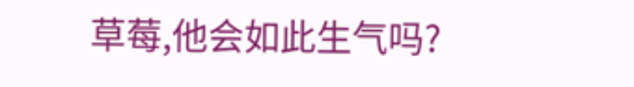草莓,他会如此生气吗?